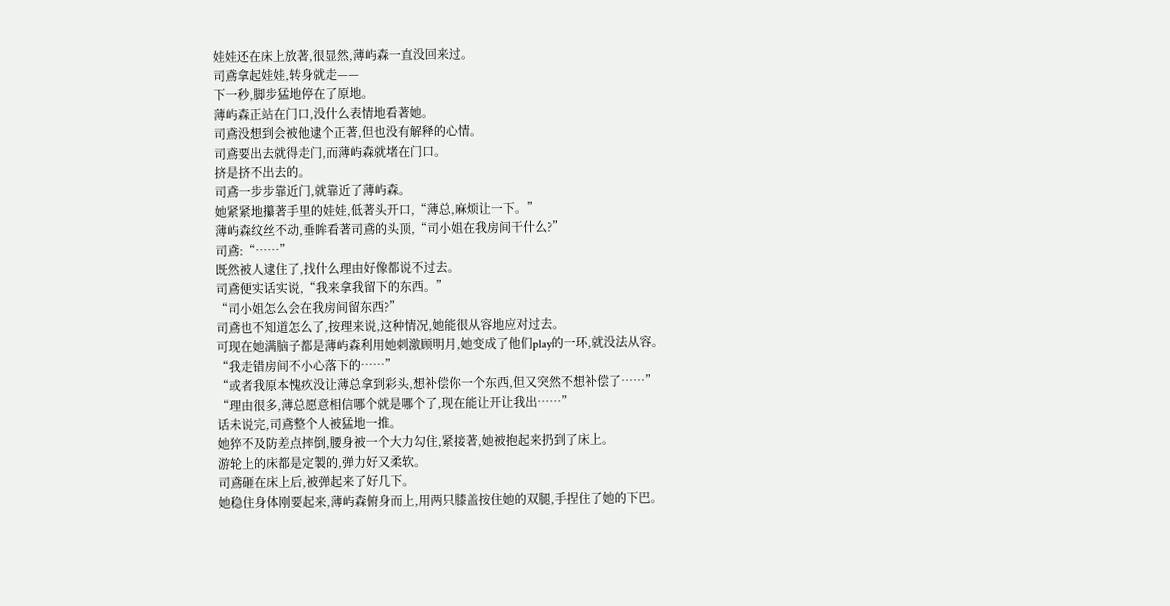娃娃还在床上放著,很显然,薄屿森一直没回来过。
司鳶拿起娃娃,转身就走——
下一秒,脚步猛地停在了原地。
薄屿森正站在门口,没什么表情地看著她。
司鳶没想到会被他逮个正著,但也没有解释的心情。
司鳶要出去就得走门,而薄屿森就堵在门口。
挤是挤不出去的。
司鳶一步步靠近门,就靠近了薄屿森。
她紧紧地攥著手里的娃娃,低著头开口,“薄总,麻烦让一下。”
薄屿森纹丝不动,垂眸看著司鳶的头顶,“司小姐在我房间干什么?”
司鳶:“……”
既然被人逮住了,找什么理由好像都说不过去。
司鳶便实话实说,“我来拿我留下的东西。”
“司小姐怎么会在我房间留东西?”
司鳶也不知道怎么了,按理来说,这种情况,她能很从容地应对过去。
可现在她满脑子都是薄屿森利用她刺激顾明月,她变成了他们play的一环,就没法从容。
“我走错房间不小心落下的……”
“或者我原本愧疚没让薄总拿到彩头,想补偿你一个东西,但又突然不想补偿了……”
“理由很多,薄总愿意相信哪个就是哪个了,现在能让开让我出……”
话未说完,司鳶整个人被猛地一推。
她猝不及防差点摔倒,腰身被一个大力勾住,紧接著,她被抱起来扔到了床上。
游轮上的床都是定製的,弹力好又柔软。
司鳶砸在床上后,被弹起来了好几下。
她稳住身体刚要起来,薄屿森俯身而上,用两只膝盖按住她的双腿,手捏住了她的下巴。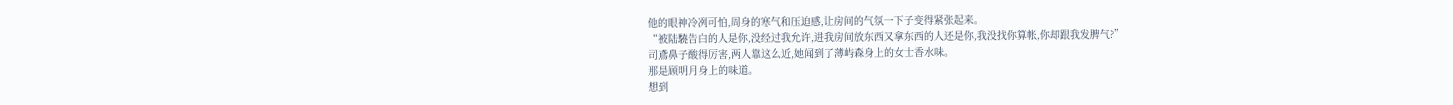他的眼神冷冽可怕,周身的寒气和压迫感,让房间的气氛一下子变得紧张起来。
“被陆驍告白的人是你,没经过我允许,进我房间放东西又拿东西的人还是你,我没找你算帐,你却跟我发脾气?”
司鳶鼻子酸得厉害,两人靠这么近,她闻到了薄屿森身上的女士香水味。
那是顾明月身上的味道。
想到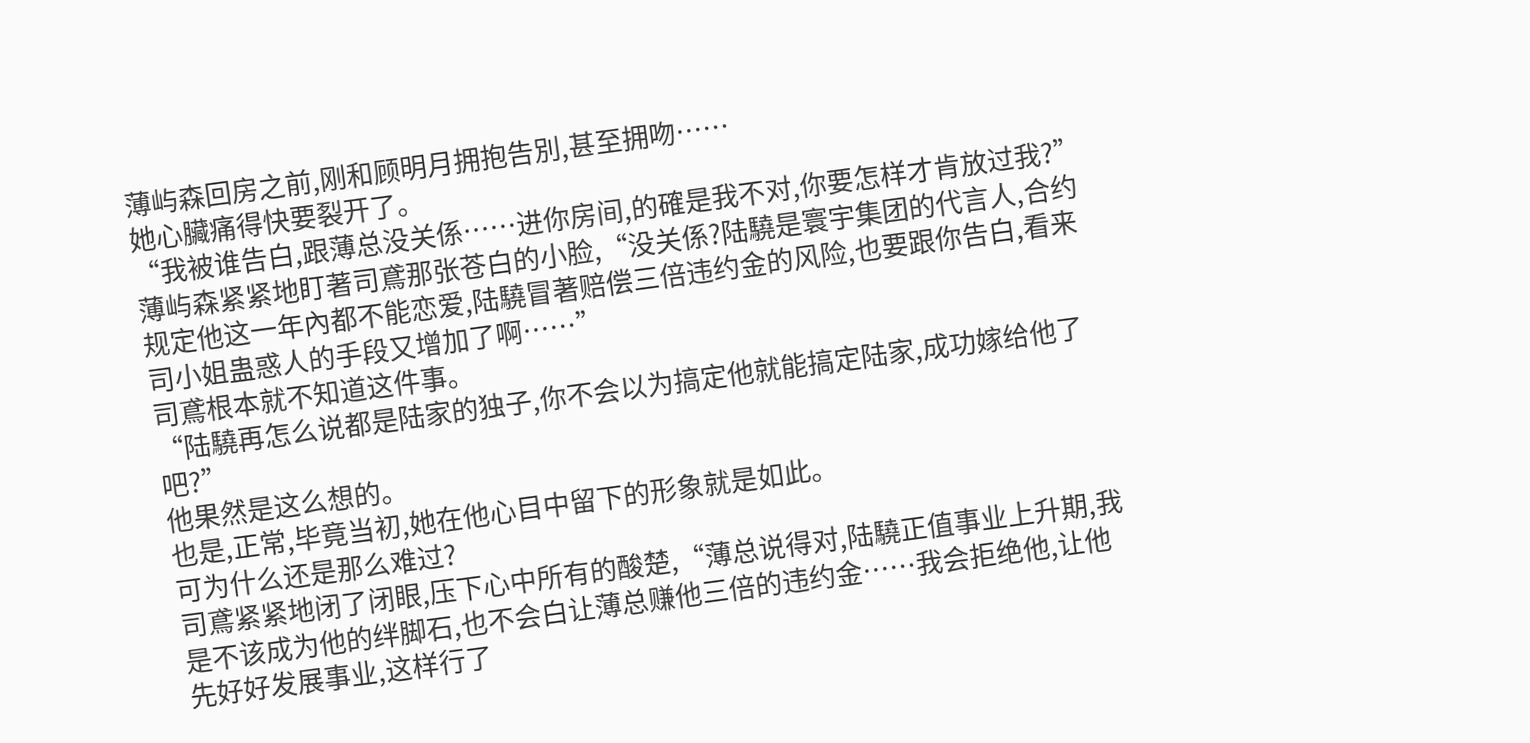薄屿森回房之前,刚和顾明月拥抱告別,甚至拥吻……
她心臟痛得快要裂开了。
“我被谁告白,跟薄总没关係……进你房间,的確是我不对,你要怎样才肯放过我?”
薄屿森紧紧地盯著司鳶那张苍白的小脸,“没关係?陆驍是寰宇集团的代言人,合约规定他这一年內都不能恋爱,陆驍冒著赔偿三倍违约金的风险,也要跟你告白,看来司小姐蛊惑人的手段又增加了啊……”
司鳶根本就不知道这件事。
“陆驍再怎么说都是陆家的独子,你不会以为搞定他就能搞定陆家,成功嫁给他了吧?”
他果然是这么想的。
也是,正常,毕竟当初,她在他心目中留下的形象就是如此。
可为什么还是那么难过?
司鳶紧紧地闭了闭眼,压下心中所有的酸楚,“薄总说得对,陆驍正值事业上升期,我是不该成为他的绊脚石,也不会白让薄总赚他三倍的违约金……我会拒绝他,让他先好好发展事业,这样行了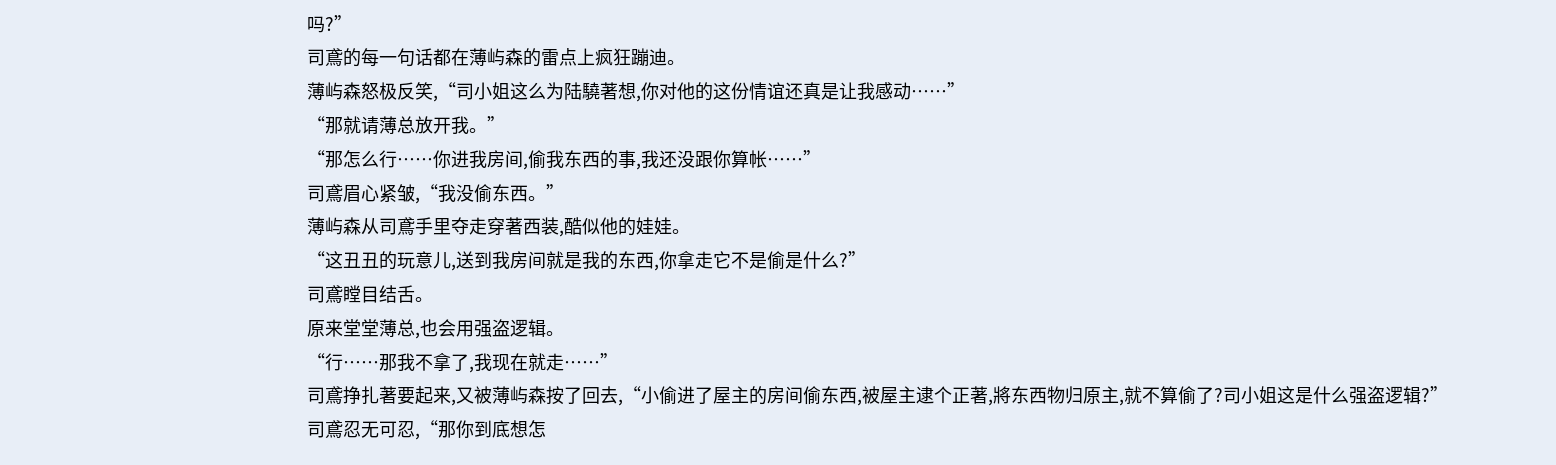吗?”
司鳶的每一句话都在薄屿森的雷点上疯狂蹦迪。
薄屿森怒极反笑,“司小姐这么为陆驍著想,你对他的这份情谊还真是让我感动……”
“那就请薄总放开我。”
“那怎么行……你进我房间,偷我东西的事,我还没跟你算帐……”
司鳶眉心紧皱,“我没偷东西。”
薄屿森从司鳶手里夺走穿著西装,酷似他的娃娃。
“这丑丑的玩意儿,送到我房间就是我的东西,你拿走它不是偷是什么?”
司鳶瞠目结舌。
原来堂堂薄总,也会用强盗逻辑。
“行……那我不拿了,我现在就走……”
司鳶挣扎著要起来,又被薄屿森按了回去,“小偷进了屋主的房间偷东西,被屋主逮个正著,將东西物归原主,就不算偷了?司小姐这是什么强盗逻辑?”
司鳶忍无可忍,“那你到底想怎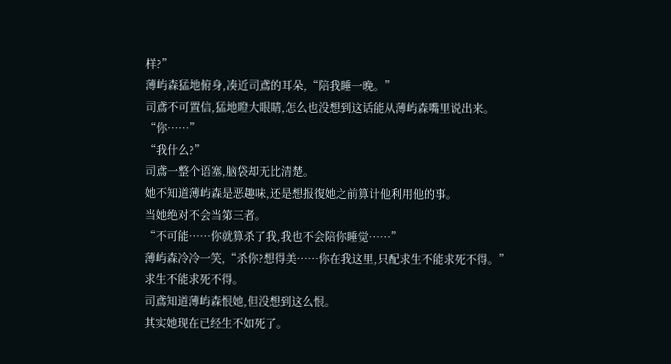样?”
薄屿森猛地俯身,凑近司鳶的耳朵,“陪我睡一晚。”
司鳶不可置信,猛地瞪大眼睛,怎么也没想到这话能从薄屿森嘴里说出来。
“你……”
“我什么?”
司鳶一整个语塞,脑袋却无比清楚。
她不知道薄屿森是恶趣味,还是想报復她之前算计他利用他的事。
当她绝对不会当第三者。
“不可能……你就算杀了我,我也不会陪你睡觉……”
薄屿森冷冷一笑,“杀你?想得美……你在我这里,只配求生不能求死不得。”
求生不能求死不得。
司鳶知道薄屿森恨她,但没想到这么恨。
其实她现在已经生不如死了。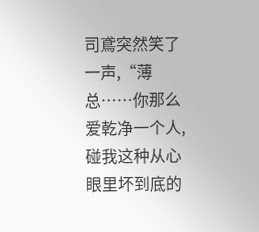司鳶突然笑了一声,“薄总……你那么爱乾净一个人,碰我这种从心眼里坏到底的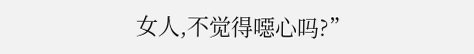女人,不觉得噁心吗?”